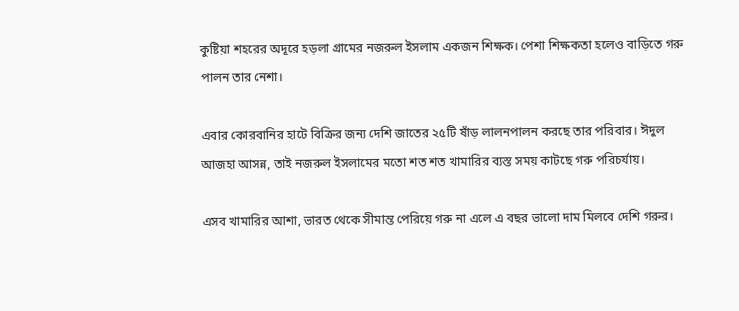কুষ্টিয়া শহরের অদূরে হড়লা গ্রামের নজরুল ইসলাম একজন শিক্ষক। পেশা শিক্ষকতা হলেও বাড়িতে গরু পালন তার নেশা।

এবার কোরবানির হাটে বিক্রির জন্য দেশি জাতের ২৫টি ষাঁড় লালনপালন করছে তার পরিবার। ঈদুল আজহা আসন্ন, তাই নজরুল ইসলামের মতো শত শত খামারির ব্যস্ত সময় কাটছে গরু পরিচর্যায়।

এসব খামারির আশা, ভারত থেকে সীমান্ত পেরিয়ে গরু না এলে এ বছর ভালো দাম মিলবে দেশি গরুর।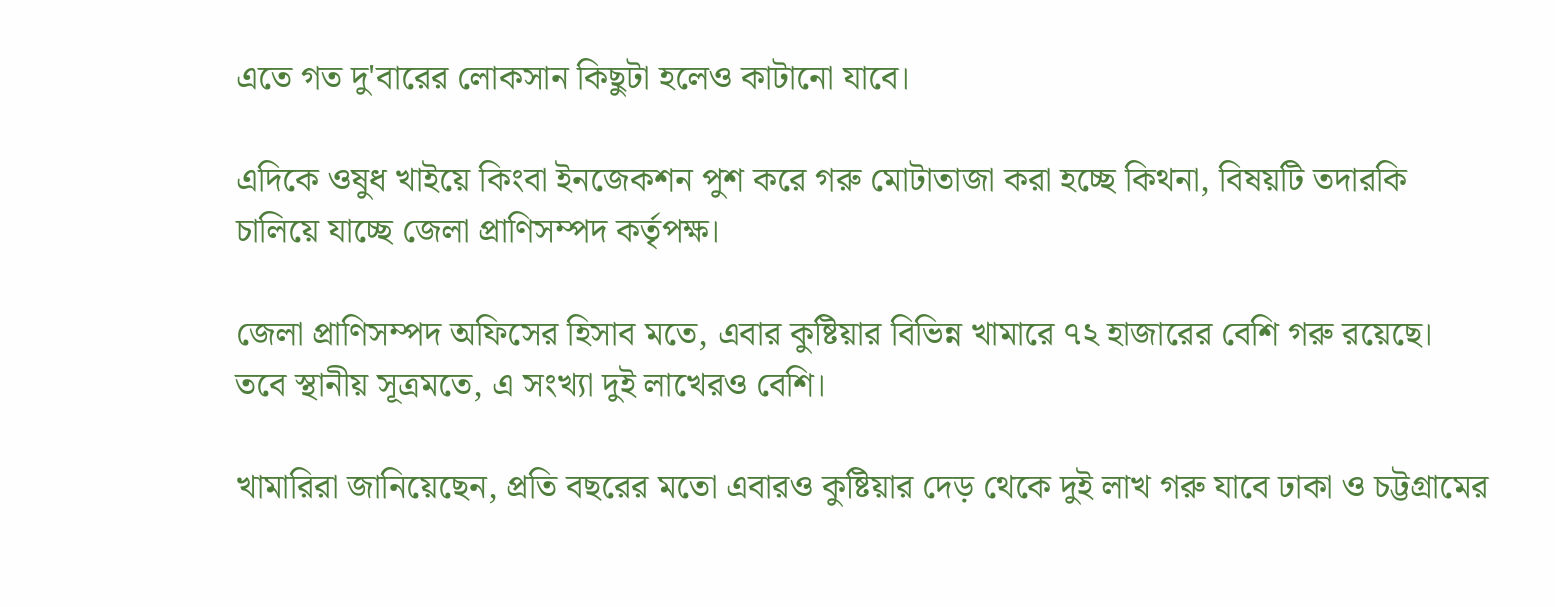এতে গত দু'বারের লোকসান কিছুটা হলেও কাটানো যাবে।

এদিকে ওষুধ খাইয়ে কিংবা ইনজেকশন পুশ করে গরু মোটাতাজা করা হচ্ছে কিথনা, বিষয়টি তদারকি চালিয়ে যাচ্ছে জেলা প্রাণিসম্পদ কর্তৃপক্ষ।

জেলা প্রাণিসম্পদ অফিসের হিসাব মতে, এবার কুষ্টিয়ার বিভিন্ন খামারে ৭২ হাজারের বেশি গরু রয়েছে। তবে স্থানীয় সূত্রমতে, এ সংখ্যা দুই লাখেরও বেশি।

খামারিরা জানিয়েছেন, প্রতি বছরের মতো এবারও কুষ্টিয়ার দেড় থেকে দুই লাখ গরু যাবে ঢাকা ও চট্টগ্রামের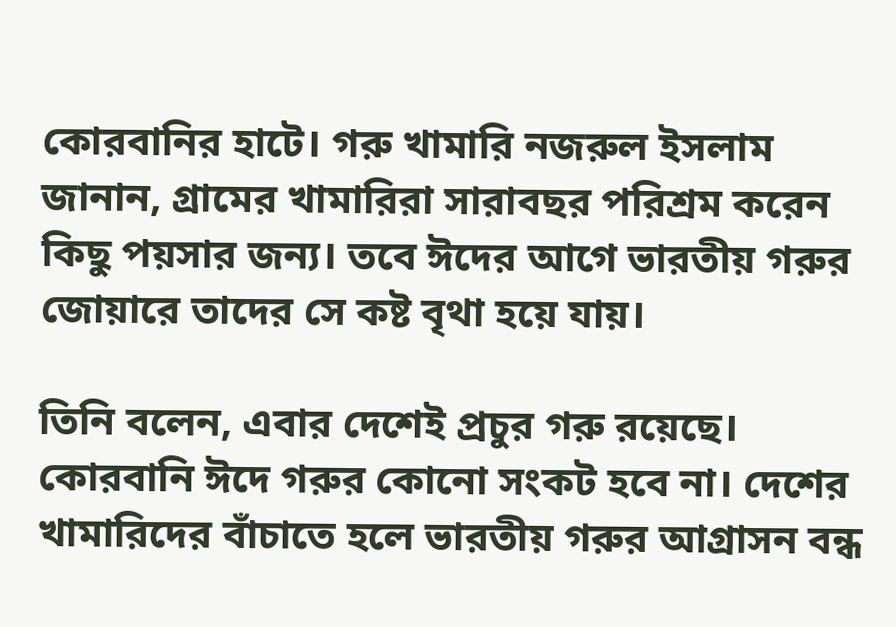কোরবানির হাটে। গরু খামারি নজরুল ইসলাম জানান, গ্রামের খামারিরা সারাবছর পরিশ্রম করেন কিছু পয়সার জন্য। তবে ঈদের আগে ভারতীয় গরুর জোয়ারে তাদের সে কষ্ট বৃথা হয়ে যায়।

তিনি বলেন, এবার দেশেই প্রচুর গরু রয়েছে। কোরবানি ঈদে গরুর কোনো সংকট হবে না। দেশের খামারিদের বাঁচাতে হলে ভারতীয় গরুর আগ্রাসন বন্ধ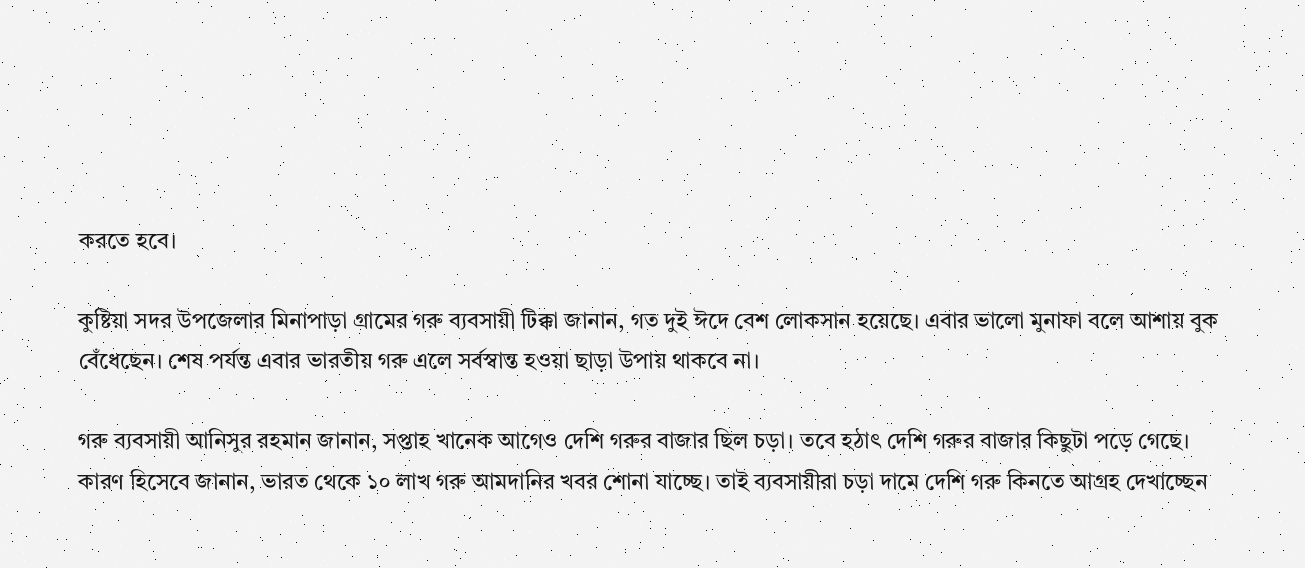করতে হবে।

কুষ্টিয়া সদর উপজেলার মিনাপাড়া গ্রামের গরু ব্যবসায়ী টিক্কা জানান, গত দুই ঈদে বেশ লোকসান হয়েছে। এবার ভালো মুনাফা বলে আশায় বুক বেঁধেছেন। শেষ পর্যন্ত এবার ভারতীয় গরু এলে সর্বস্বান্ত হওয়া ছাড়া উপায় থাকবে না।

গরু ব্যবসায়ী আনিসুর রহমান জানান, সপ্তাহ খানেক আগেও দেশি গরুর বাজার ছিল চড়া। তবে হঠাৎ দেশি গরুর বাজার কিছুটা পড়ে গেছে। কারণ হিসেবে জানান, ভারত থেকে ১০ লাখ গরু আমদানির খবর শোনা যাচ্ছে। তাই ব্যবসায়ীরা চড়া দামে দেশি গরু কিনতে আগ্রহ দেখাচ্ছেন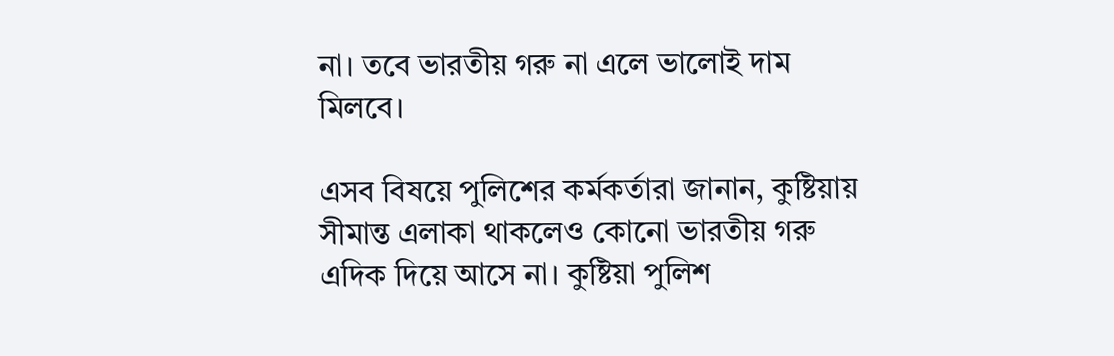না। তবে ভারতীয় গরু না এলে ভালোই দাম মিলবে।

এসব বিষয়ে পুলিশের কর্মকর্তারা জানান, কুষ্টিয়ায় সীমান্ত এলাকা থাকলেও কোনো ভারতীয় গরু এদিক দিয়ে আসে না। কুষ্টিয়া পুলিশ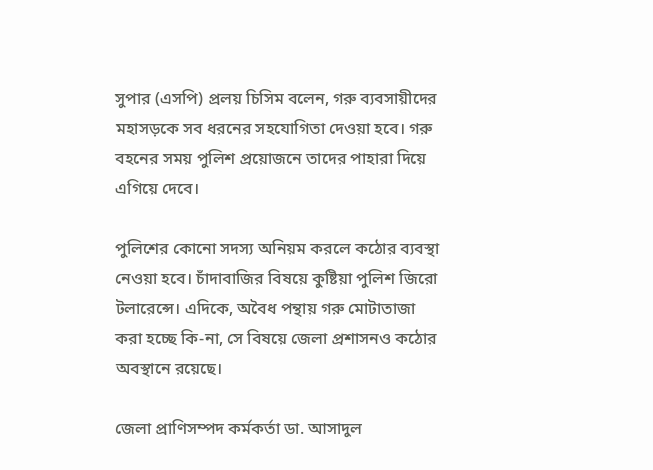সুপার (এসপি) প্রলয় চিসিম বলেন, গরু ব্যবসায়ীদের মহাসড়কে সব ধরনের সহযোগিতা দেওয়া হবে। গরু বহনের সময় পুলিশ প্রয়োজনে তাদের পাহারা দিয়ে এগিয়ে দেবে।

পুলিশের কোনো সদস্য অনিয়ম করলে কঠোর ব্যবস্থা নেওয়া হবে। চাঁদাবাজির বিষয়ে কুষ্টিয়া পুলিশ জিরো টলারেন্সে। এদিকে, অবৈধ পন্থায় গরু মোটাতাজা করা হচ্ছে কি-না, সে বিষয়ে জেলা প্রশাসনও কঠোর অবস্থানে রয়েছে।

জেলা প্রাণিসম্পদ কর্মকর্তা ডা. আসাদুল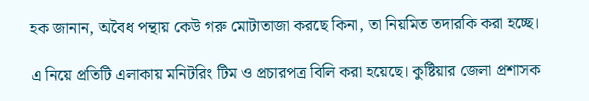হক জানান, অবৈধ পন্থায় কেউ গরু মোটাতাজা করছে কিনা, তা নিয়মিত তদারকি করা হচ্ছে।

এ নিয়ে প্রতিটি এলাকায় মনিটরিং টিম ও প্রচারপত্র বিলি করা হয়েছে। কুষ্টিয়ার জেলা প্রশাসক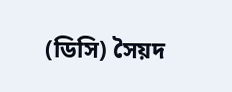(ডিসি) সৈয়দ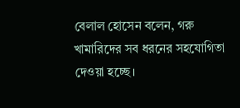বেলাল হোসেন বলেন, গরু খামারিদের সব ধরনের সহযোগিতা দেওয়া হচ্ছে।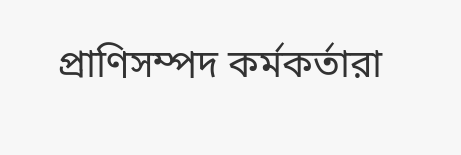প্রাণিসম্পদ কর্মকর্তারা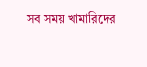সব সময় খামারিদের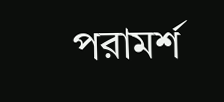পরামর্শ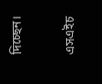দিচ্ছেন।

এসএইচ